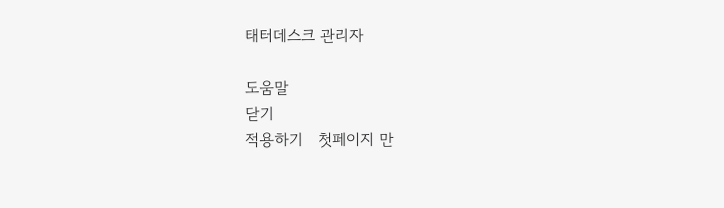태터데스크 관리자

도움말
닫기
적용하기   첫페이지 만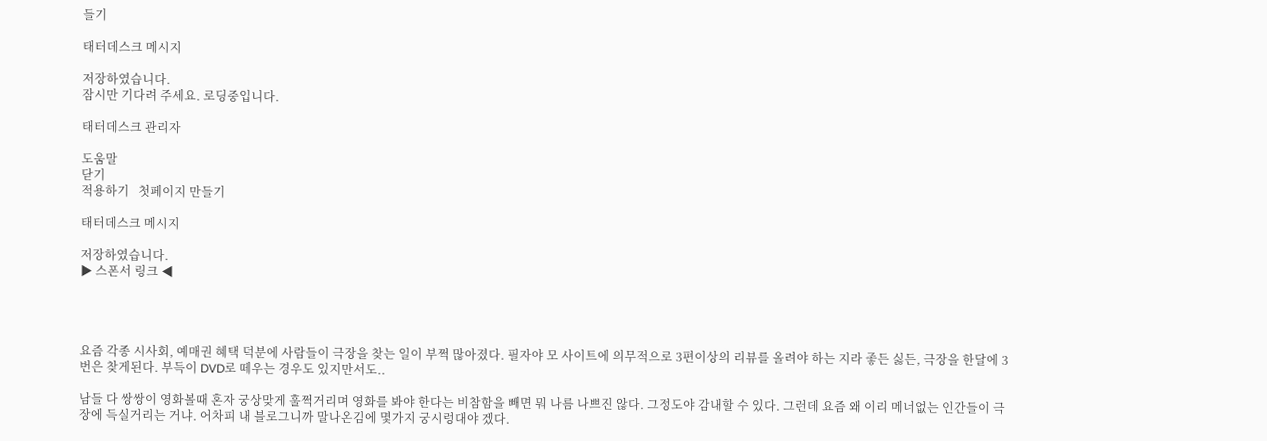들기

태터데스크 메시지

저장하였습니다.
잠시만 기다려 주세요. 로딩중입니다.

태터데스크 관리자

도움말
닫기
적용하기   첫페이지 만들기

태터데스크 메시지

저장하였습니다.
▶ 스폰서 링크 ◀




요즘 각종 시사회, 예매권 혜택 덕분에 사람들이 극장을 찾는 일이 부쩍 많아졌다. 필자야 모 사이트에 의무적으로 3편이상의 리뷰를 올려야 하는 지라 좋든 싫든, 극장을 한달에 3번은 찾게된다. 부득이 DVD로 떼우는 경우도 있지만서도..

남들 다 쌍쌍이 영화볼때 혼자 궁상맞게 훌쩍거리며 영화를 봐야 한다는 비참함을 빼면 뭐 나름 나쁘진 않다. 그정도야 감내할 수 있다. 그런데 요즘 왜 이리 메너없는 인간들이 극장에 득실거리는 거냐. 어차피 내 블로그니까 말나온김에 몇가지 궁시렁대야 겠다.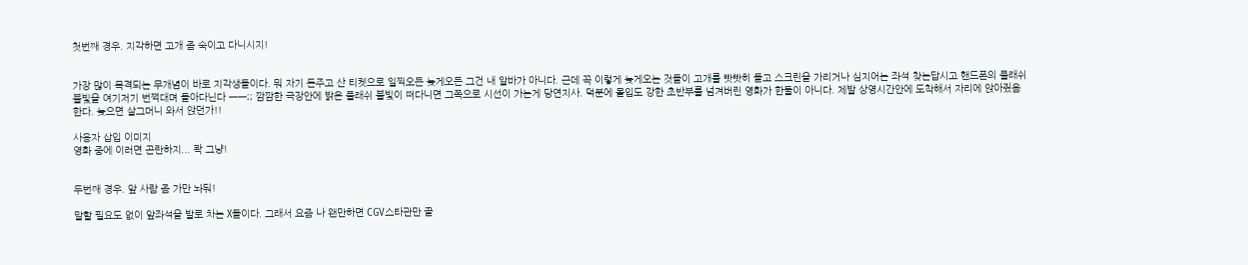첫번째 경우. 지각하면 고개 좀 숙이고 다니시지!


가장 많이 목격되는 무개념이 바로 지각생들이다. 뭐 자기 돈주고 산 티켓으로 일찍오든 늦게오든 그건 내 알바가 아니다. 근데 꼭 이렇게 늦게오는 것들이 고개를 빳빳히 들고 스크린을 가리거나 심지어는 좌석 찾는답시고 핸드폰의 플래쉬 불빛을 여기저기 번쩍대며 돌아다닌다 ㅡㅡ;; 깜깜한 극장안에 밝은 플래쉬 불빛이 떠다니면 그쪽으로 시선이 가는게 당연지사. 덕분에 몰입도 강한 초반부를 넘겨버린 영화가 한둘이 아니다. 제발 상영시간안에 도착해서 자리에 앉아줬음 한다. 늦으면 살그머니 와서 앉던가!!

사용자 삽입 이미지
영화 중에 이러면 곤란하지... 콱 그냥!


두번째 경우. 앞 사람 좀 가만 놔둬!

말할 필요도 없이 앞좌석을 발로 차는 X들이다. 그래서 요즘 나 왠만하면 CGV스타관만 골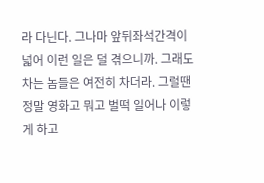라 다닌다. 그나마 앞뒤좌석간격이 넓어 이런 일은 덜 겪으니까. 그래도 차는 놈들은 여전히 차더라. 그럴땐 정말 영화고 뭐고 벌떡 일어나 이렇게 하고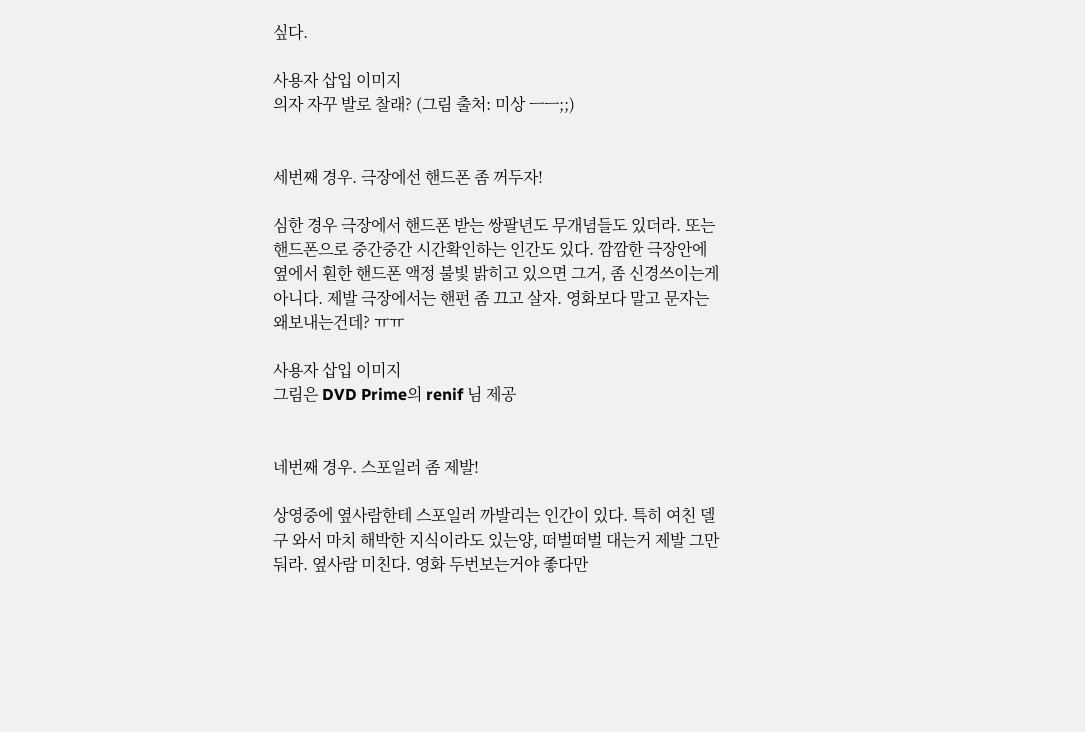싶다.

사용자 삽입 이미지
의자 자꾸 발로 찰래? (그림 출처: 미상 ㅡㅡ;;)


세번째 경우. 극장에선 핸드폰 좀 꺼두자!

심한 경우 극장에서 핸드폰 받는 쌍팔년도 무개념들도 있더라. 또는 핸드폰으로 중간중간 시간확인하는 인간도 있다. 깜깜한 극장안에 옆에서 훤한 핸드폰 액정 불빛 밝히고 있으면 그거, 좀 신경쓰이는게 아니다. 제발 극장에서는 핸펀 좀 끄고 살자. 영화보다 말고 문자는 왜보내는건데? ㅠㅠ

사용자 삽입 이미지
그림은 DVD Prime의 renif 님 제공


네번째 경우. 스포일러 좀 제발!

상영중에 옆사람한테 스포일러 까발리는 인간이 있다. 특히 여친 델구 와서 마치 해박한 지식이라도 있는양, 떠벌떠벌 대는거 제발 그만둬라. 옆사람 미친다. 영화 두번보는거야 좋다만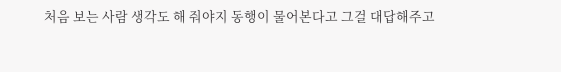처음 보는 사람 생각도 해 줘야지 동행이 물어본다고 그걸 대답해주고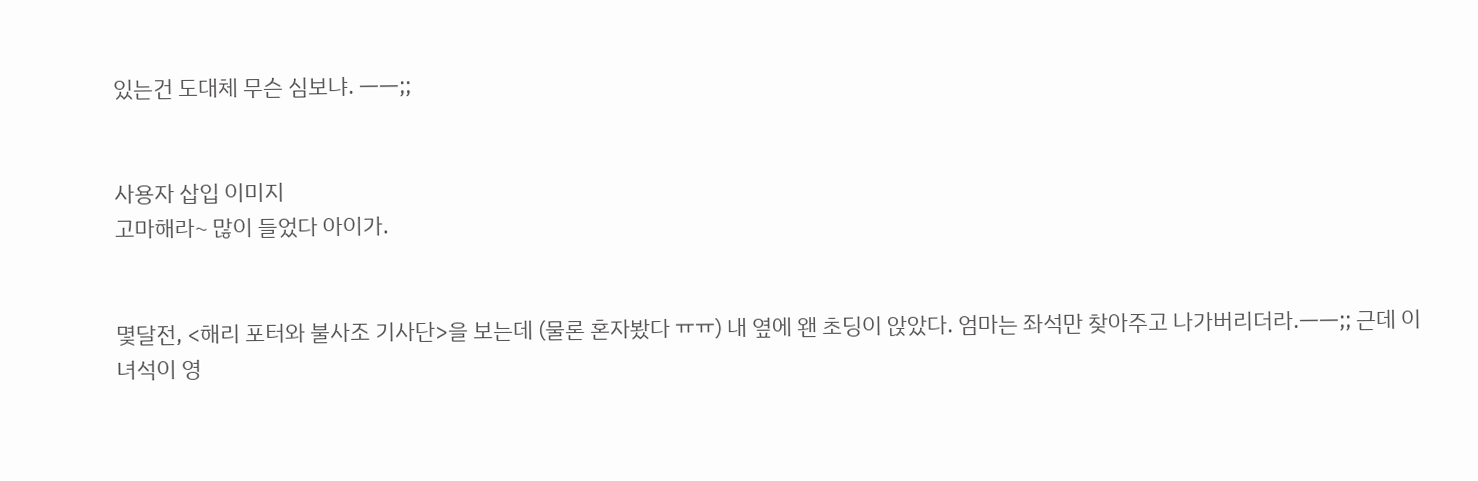있는건 도대체 무슨 심보냐. ㅡㅡ;;


사용자 삽입 이미지
고마해라~ 많이 들었다 아이가.


몇달전, <해리 포터와 불사조 기사단>을 보는데 (물론 혼자봤다 ㅠㅠ) 내 옆에 왠 초딩이 앉았다. 엄마는 좌석만 찾아주고 나가버리더라.ㅡㅡ;; 근데 이녀석이 영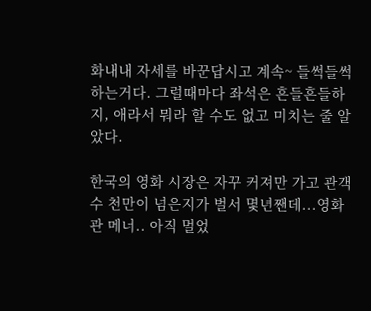화내내 자세를 바꾼답시고 계속~ 들썩들썩 하는거다. 그럴때마다 좌석은 흔들흔들하지, 애라서 뭐라 할 수도 없고 미치는 줄 알았다.

한국의 영화 시장은 자꾸 커져만 가고 관객수 천만이 넘은지가 벌서 몇년짼데...영화관 메너.. 아직 멀었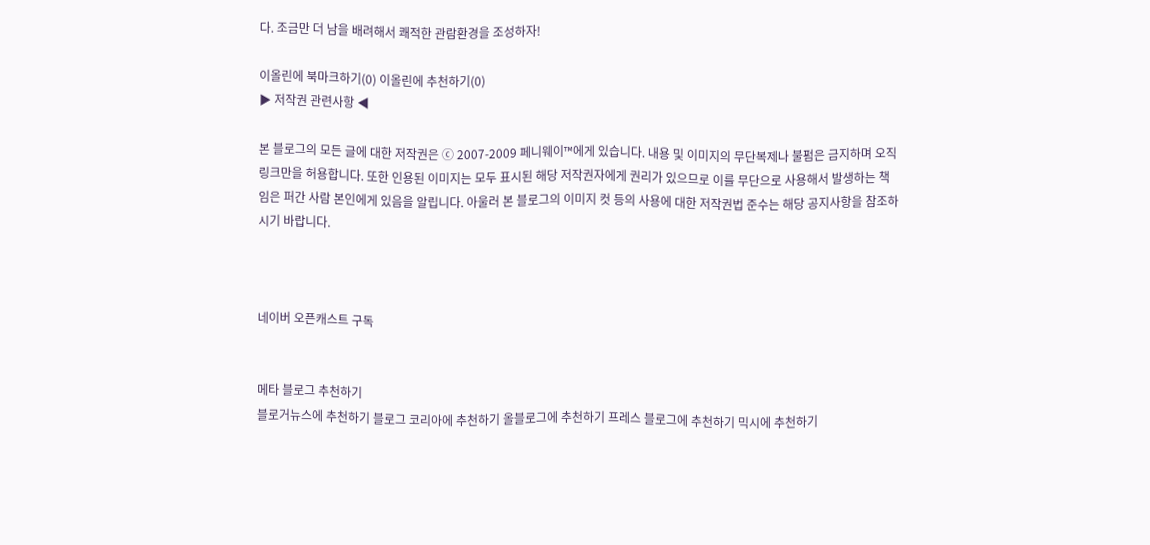다. 조금만 더 남을 배려해서 쾌적한 관람환경을 조성하자!

이올린에 북마크하기(0) 이올린에 추천하기(0)
▶ 저작권 관련사항 ◀

본 블로그의 모든 글에 대한 저작권은 ⓒ 2007-2009 페니웨이™에게 있습니다. 내용 및 이미지의 무단복제나 불펌은 금지하며 오직 링크만을 허용합니다. 또한 인용된 이미지는 모두 표시된 해당 저작권자에게 권리가 있으므로 이를 무단으로 사용해서 발생하는 책임은 퍼간 사람 본인에게 있음을 알립니다. 아울러 본 블로그의 이미지 컷 등의 사용에 대한 저작권법 준수는 해당 공지사항을 참조하시기 바랍니다.



네이버 오픈캐스트 구독


메타 블로그 추천하기
블로거뉴스에 추천하기 블로그 코리아에 추천하기 올블로그에 추천하기 프레스 블로그에 추천하기 믹시에 추천하기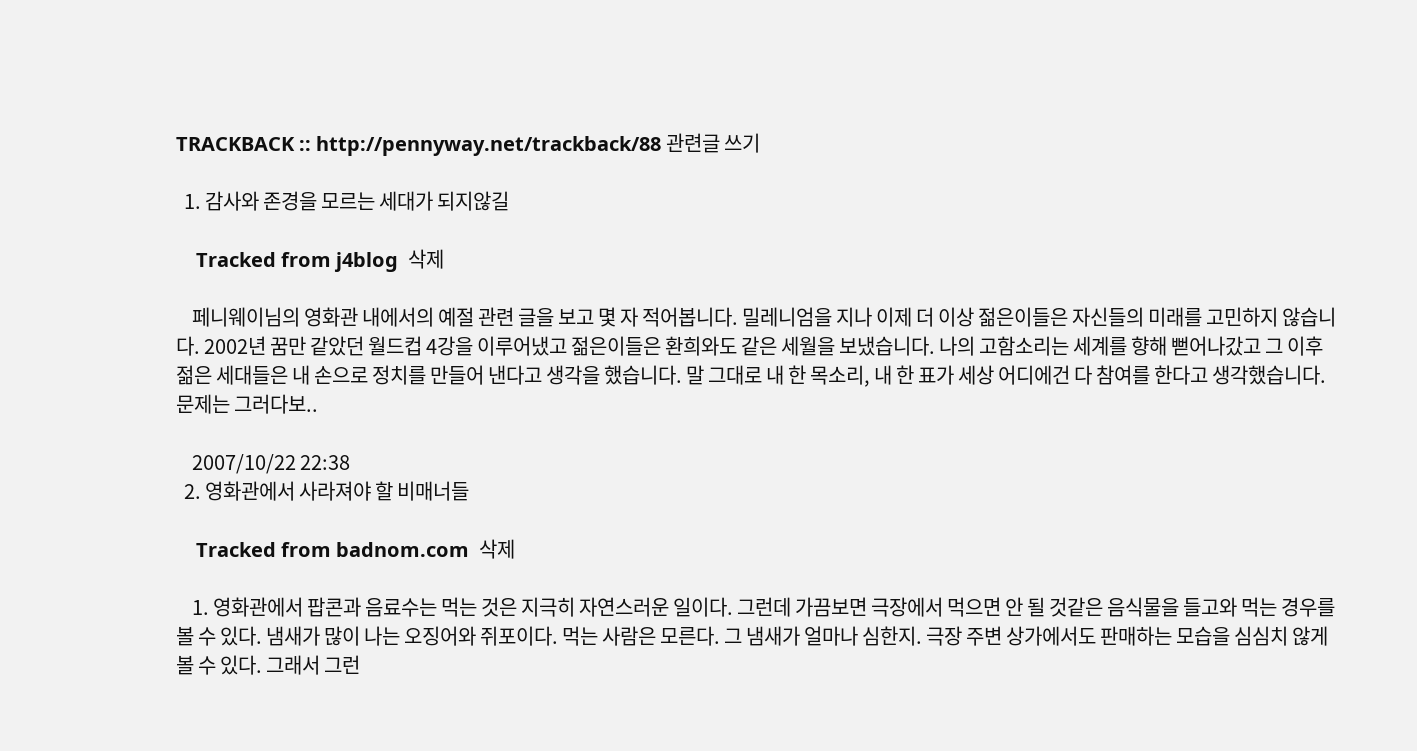TRACKBACK :: http://pennyway.net/trackback/88 관련글 쓰기

  1. 감사와 존경을 모르는 세대가 되지않길

    Tracked from j4blog  삭제

    페니웨이님의 영화관 내에서의 예절 관련 글을 보고 몇 자 적어봅니다. 밀레니엄을 지나 이제 더 이상 젊은이들은 자신들의 미래를 고민하지 않습니다. 2002년 꿈만 같았던 월드컵 4강을 이루어냈고 젊은이들은 환희와도 같은 세월을 보냈습니다. 나의 고함소리는 세계를 향해 뻗어나갔고 그 이후 젊은 세대들은 내 손으로 정치를 만들어 낸다고 생각을 했습니다. 말 그대로 내 한 목소리, 내 한 표가 세상 어디에건 다 참여를 한다고 생각했습니다. 문제는 그러다보..

    2007/10/22 22:38
  2. 영화관에서 사라져야 할 비매너들

    Tracked from badnom.com  삭제

    1. 영화관에서 팝콘과 음료수는 먹는 것은 지극히 자연스러운 일이다. 그런데 가끔보면 극장에서 먹으면 안 될 것같은 음식물을 들고와 먹는 경우를 볼 수 있다. 냄새가 많이 나는 오징어와 쥐포이다. 먹는 사람은 모른다. 그 냄새가 얼마나 심한지. 극장 주변 상가에서도 판매하는 모습을 심심치 않게 볼 수 있다. 그래서 그런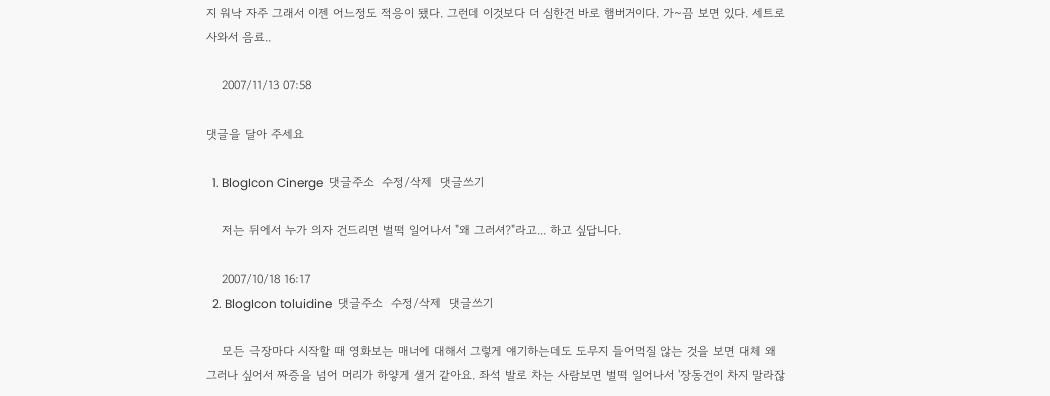지 워낙 자주 그래서 이젠 어느정도 적응이 됐다. 그런데 이것보다 더 심한건 바로 햄버거이다. 가~끔 보면 있다. 세트로 사와서 음료..

    2007/11/13 07:58

댓글을 달아 주세요

  1. BlogIcon Cinerge  댓글주소  수정/삭제  댓글쓰기

    저는 뒤에서 누가 의자 건드리면 벌떡 일어나서 "왜 그러셔?"라고... 하고 싶답니다.

    2007/10/18 16:17
  2. BlogIcon toluidine  댓글주소  수정/삭제  댓글쓰기

    모든 극장마다 시작할 때 영화보는 매너에 대해서 그렇게 얘기하는데도 도무지 들어먹질 않는 것을 보면 대체 왜 그러나 싶어서 짜증을 넘어 머리가 하얗게 샐거 같아요. 좌석 발로 차는 사람보면 벌떡 일어나서 '장동건이 차지 말라잖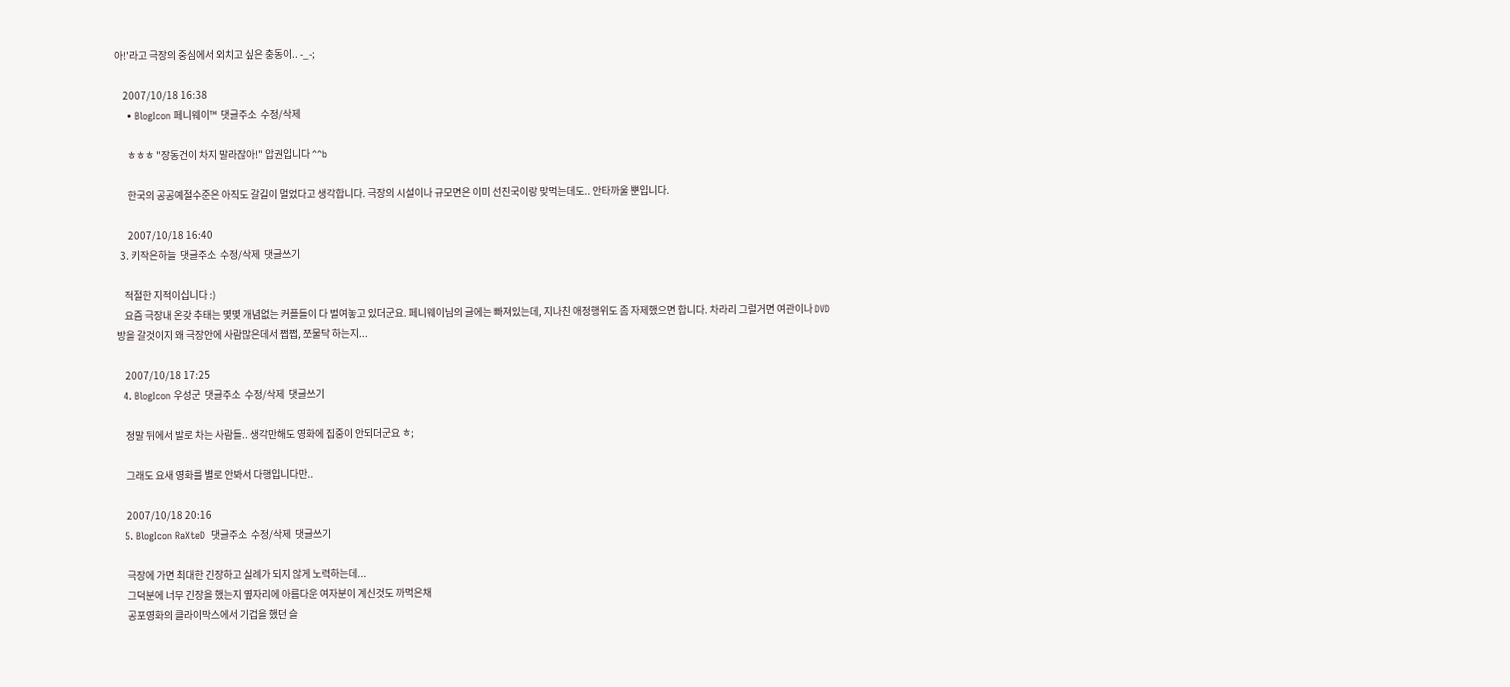아!'라고 극장의 중심에서 외치고 싶은 충동이.. -_-;

    2007/10/18 16:38
    • BlogIcon 페니웨이™  댓글주소  수정/삭제

      ㅎㅎㅎ "장동건이 차지 말라잖아!" 압권입니다 ^^b

      한국의 공공예절수준은 아직도 갈길이 멀었다고 생각합니다. 극장의 시설이나 규모면은 이미 선진국이랑 맞먹는데도.. 안타까울 뿐입니다.

      2007/10/18 16:40
  3. 키작은하늘  댓글주소  수정/삭제  댓글쓰기

    적절한 지적이십니다 :)
    요즘 극장내 온갖 추태는 몇몇 개념없는 커플들이 다 벌여놓고 있더군요. 페니웨이님의 글에는 빠져있는데, 지나친 애정행위도 좀 자제했으면 합니다. 차라리 그럴거면 여관이나 DVD방을 갈것이지 왜 극장안에 사람많은데서 쩝쩝, 쪼물닥 하는지...

    2007/10/18 17:25
  4. BlogIcon 우성군  댓글주소  수정/삭제  댓글쓰기

    정말 뒤에서 발로 차는 사람들.. 생각만해도 영화에 집중이 안되더군요 ㅎ;

    그래도 요새 영화를 별로 안봐서 다행입니다만..

    2007/10/18 20:16
  5. BlogIcon RaXteD  댓글주소  수정/삭제  댓글쓰기

    극장에 가면 최대한 긴장하고 실례가 되지 않게 노력하는데...
    그덕분에 너무 긴장을 했는지 옆자리에 아름다운 여자분이 계신것도 까먹은채
    공포영화의 클라이막스에서 기겁을 했던 슬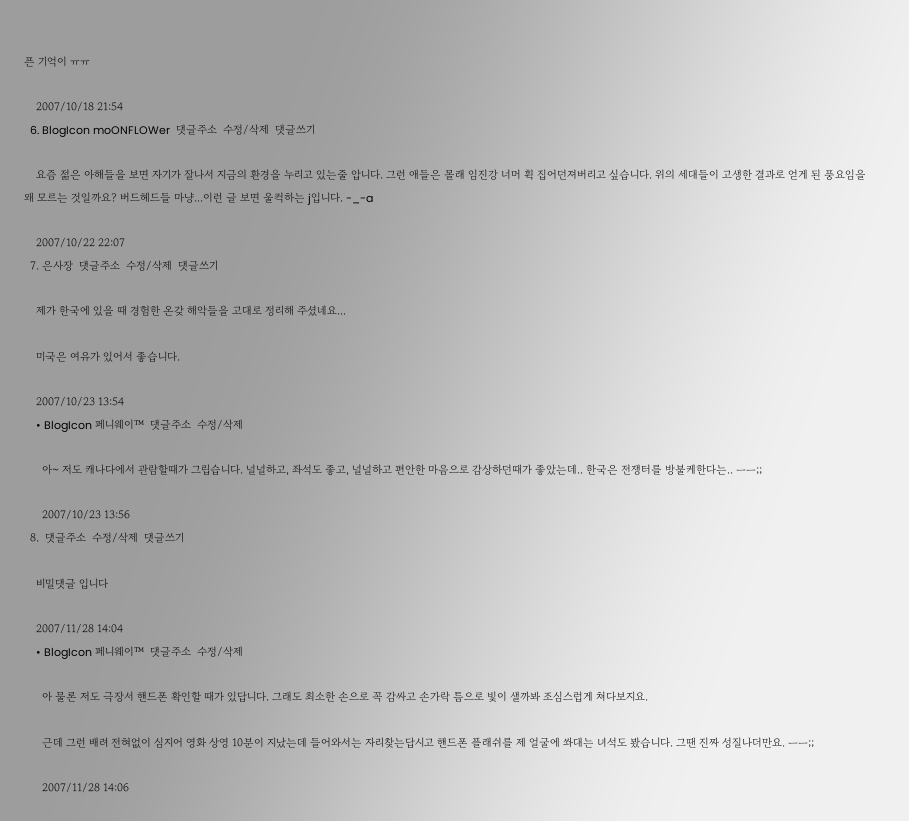픈 기억이 ㅠㅠ

    2007/10/18 21:54
  6. BlogIcon moONFLOWer  댓글주소  수정/삭제  댓글쓰기

    요즘 젊은 아해들을 보면 자기가 잘나서 지금의 환경을 누리고 있는줄 압니다. 그런 애들은 몰래 임진강 너머 휙 집어던져버리고 싶습니다. 위의 세대들이 고생한 결과로 얻게 된 풍요임을 왜 모르는 것일까요? 버드헤드들 마냥...이런 글 보면 울컥하는 j입니다. -_-a

    2007/10/22 22:07
  7. 은사장  댓글주소  수정/삭제  댓글쓰기

    제가 한국에 있을 때 경험한 온갖 해악들을 고대로 정리해 주셨네요...

    미국은 여유가 있어서 좋습니다.

    2007/10/23 13:54
    • BlogIcon 페니웨이™  댓글주소  수정/삭제

      아~ 저도 캐나다에서 관람할때가 그립습니다. 널널하고, 좌석도 좋고, 널널하고 편안한 마음으로 감상하던때가 좋았는데.. 한국은 전쟁터를 방불케한다는.. ㅡㅡ;;

      2007/10/23 13:56
  8.  댓글주소  수정/삭제  댓글쓰기

    비밀댓글 입니다

    2007/11/28 14:04
    • BlogIcon 페니웨이™  댓글주소  수정/삭제

      아 물론 저도 극장서 핸드폰 확인할 때가 있답니다. 그래도 최소한 손으로 꼭 감싸고 손가락 틈으로 빛이 샐까봐 조심스럽게 쳐다보지요.

      근데 그런 배려 전혀없이 심지어 영화 상영 10분이 지났는데 들어와서는 자리찾는답시고 핸드폰 플래쉬를 제 얼굴에 쏴대는 녀석도 봤습니다. 그땐 진짜 성질나더만요. ㅡㅡ;;

      2007/11/28 14:06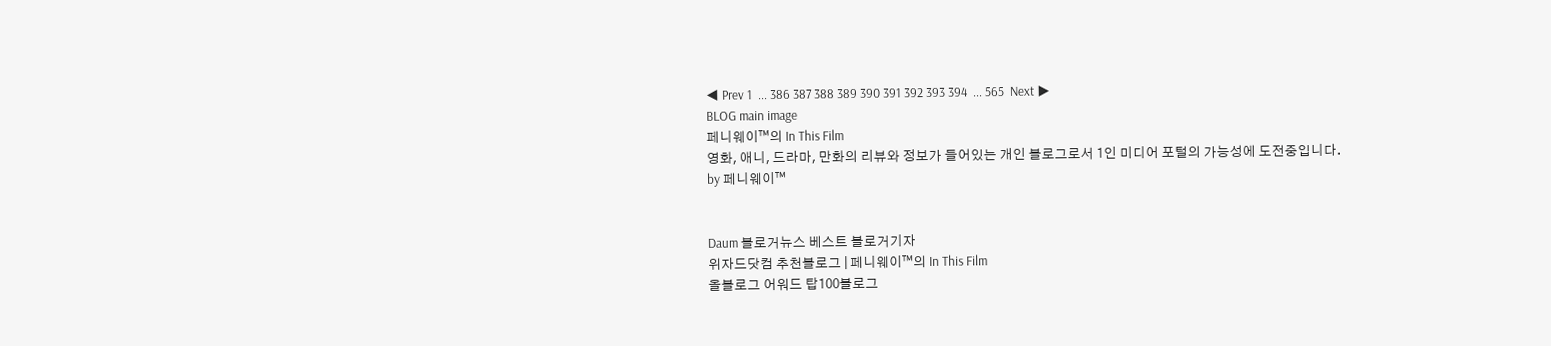◀ Prev 1  ... 386 387 388 389 390 391 392 393 394  ... 565  Next ▶
BLOG main image
페니웨이™의 In This Film
영화, 애니, 드라마, 만화의 리뷰와 정보가 들어있는 개인 블로그로서 1인 미디어 포털의 가능성에 도전중입니다.
by 페니웨이™


Daum 블로거뉴스 베스트 블로거기자
위자드닷컴 추천블로그 | 페니웨이™의 In This Film
올블로그 어워드 탑100블로그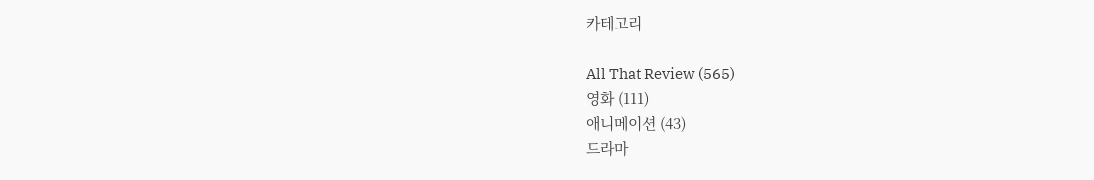카테고리

All That Review (565)
영화 (111)
애니메이션 (43)
드라마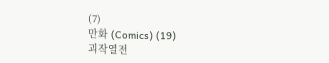(7)
만화 (Comics) (19)
괴작열전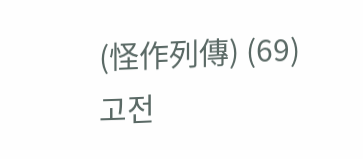(怪作列傳) (69)
고전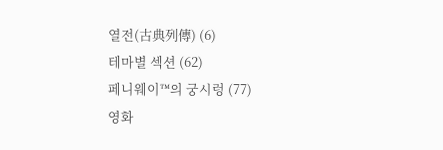열전(古典列傳) (6)
테마별 섹션 (62)
페니웨이™의 궁시렁 (77)
영화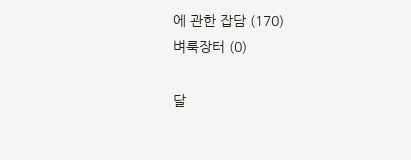에 관한 잡담 (170)
벼룩장터 (0)

달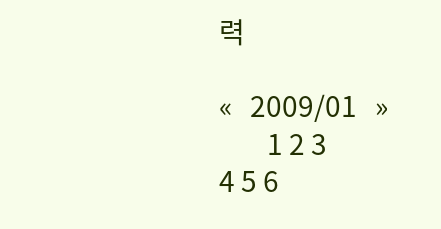력

«   2009/01   »
        1 2 3
4 5 6